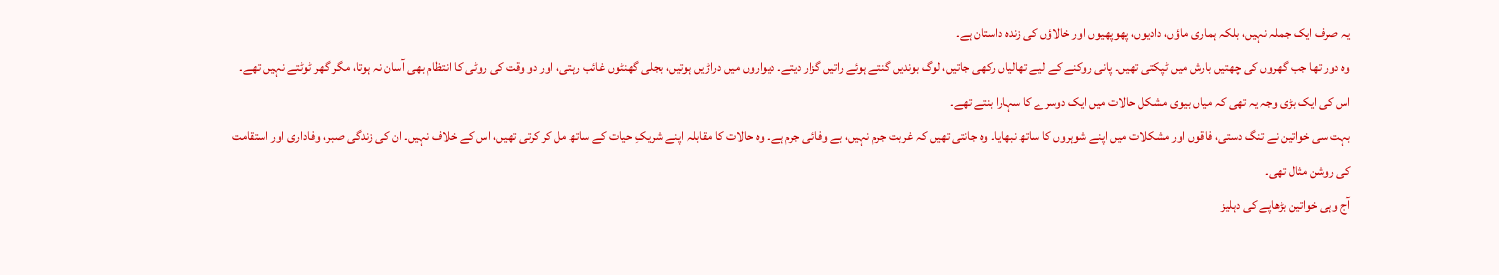یہ صرف ایک جملہ نہیں، بلکہ ہماری ماؤں، دادیوں، پھوپھیوں اور خالاؤں کی زندہ داستان ہے۔
وہ دور تھا جب گھروں کی چھتیں بارش میں ٹپکتی تھیں۔ پانی روکنے کے لیے تھالیاں رکھی جاتیں، لوگ بوندیں گنتے ہوئے راتیں گزار دیتے۔ دیواروں میں دراڑیں ہوتیں، بجلی گھنٹوں غائب رہتی، اور دو وقت کی روٹی کا انتظام بھی آسان نہ ہوتا، مگر گھر ٹوٹتے نہیں تھے۔ اس کی ایک بڑی وجہ یہ تھی کہ میاں بیوی مشکل حالات میں ایک دوسرے کا سہارا بنتے تھے۔
بہت سی خواتین نے تنگ دستی، فاقوں اور مشکلات میں اپنے شوہروں کا ساتھ نبھایا۔ وہ جانتی تھیں کہ غربت جرم نہیں، بے وفائی جرم ہے۔ وہ حالات کا مقابلہ اپنے شریکِ حیات کے ساتھ مل کر کرتی تھیں، اس کے خلاف نہیں۔ ان کی زندگی صبر، وفاداری اور استقامت کی روشن مثال تھی۔
آج وہی خواتین بڑھاپے کی دہلیز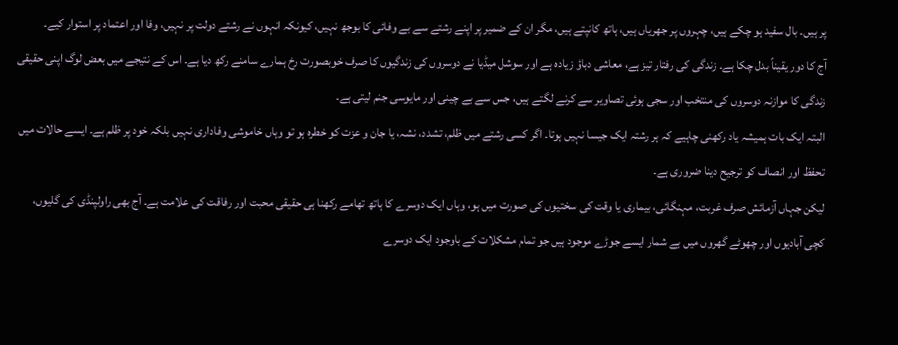پر ہیں۔ بال سفید ہو چکے ہیں، چہروں پر جھریاں ہیں، ہاتھ کانپتے ہیں، مگر ان کے ضمیر پر اپنے رشتے سے بے وفائی کا بوجھ نہیں، کیونکہ انہوں نے رشتے دولت پر نہیں، وفا اور اعتماد پر استوار کیے۔
آج کا دور یقیناً بدل چکا ہے۔ زندگی کی رفتار تیز ہے، معاشی دباؤ زیادہ ہے اور سوشل میڈیا نے دوسروں کی زندگیوں کا صرف خوبصورت رخ ہمارے سامنے رکھ دیا ہے۔ اس کے نتیجے میں بعض لوگ اپنی حقیقی زندگی کا موازنہ دوسروں کی منتخب اور سجی ہوئی تصاویر سے کرنے لگتے ہیں، جس سے بے چینی اور مایوسی جنم لیتی ہے۔
البتہ ایک بات ہمیشہ یاد رکھنی چاہیے کہ ہر رشتہ ایک جیسا نہیں ہوتا۔ اگر کسی رشتے میں ظلم، تشدد، نشہ، یا جان و عزت کو خطرہ ہو تو وہاں خاموشی وفاداری نہیں بلکہ خود پر ظلم ہے۔ ایسے حالات میں تحفظ اور انصاف کو ترجیح دینا ضروری ہے۔
لیکن جہاں آزمائش صرف غربت، مہنگائی، بیماری یا وقت کی سختیوں کی صورت میں ہو، وہاں ایک دوسرے کا ہاتھ تھامے رکھنا ہی حقیقی محبت اور رفاقت کی علامت ہے۔ آج بھی راولپنڈی کی گلیوں، کچی آبادیوں اور چھوٹے گھروں میں بے شمار ایسے جوڑے موجود ہیں جو تمام مشکلات کے باوجود ایک دوسرے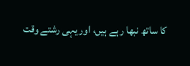کا ساتھ نبھا رہے ہیں، اور یہی رشتے وقت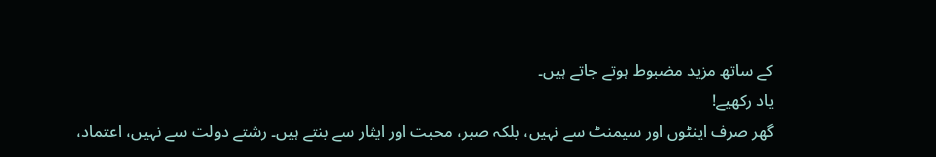کے ساتھ مزید مضبوط ہوتے جاتے ہیں۔
یاد رکھیے!
گھر صرف اینٹوں اور سیمنٹ سے نہیں، بلکہ صبر، محبت اور ایثار سے بنتے ہیں۔ رشتے دولت سے نہیں، اعتماد،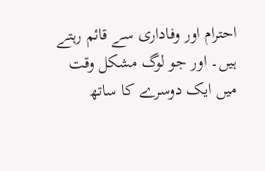احترام اور وفاداری سے قائم رہتے ہیں۔ اور جو لوگ مشکل وقت میں ایک دوسرے کا ساتھ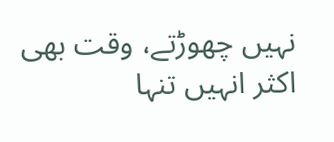نہیں چھوڑتے، وقت بھی اکثر انہیں تنہا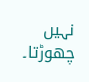نہیں چھوڑتا۔